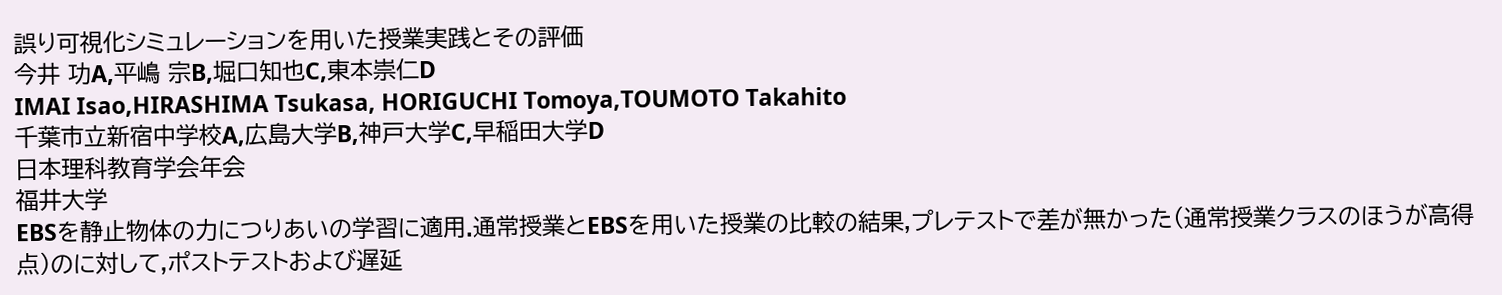誤り可視化シミュレーションを用いた授業実践とその評価
今井 功A,平嶋 宗B,堀口知也C,東本崇仁D
IMAI Isao,HIRASHIMA Tsukasa, HORIGUCHI Tomoya,TOUMOTO Takahito
千葉市立新宿中学校A,広島大学B,神戸大学C,早稲田大学D
日本理科教育学会年会
福井大学
EBSを静止物体の力につりあいの学習に適用.通常授業とEBSを用いた授業の比較の結果,プレテストで差が無かった(通常授業クラスのほうが高得点)のに対して,ポストテストおよび遅延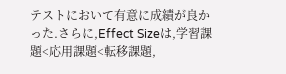テストにおいて有意に成績が良かった.さらに,Effect Sizeは,学習課題<応用課題<転移課題,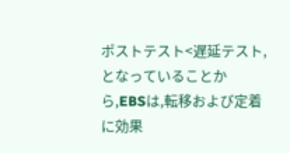ポストテスト<遅延テスト,となっていることから,EBSは,転移および定着に効果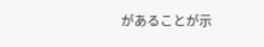があることが示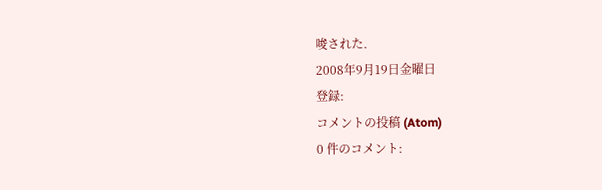唆された.
2008年9月19日金曜日
登録:
コメントの投稿 (Atom)
0 件のコメント: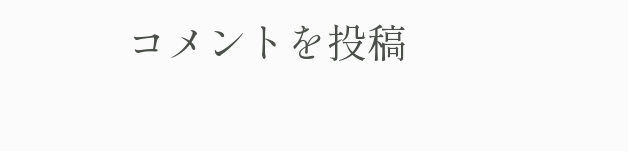コメントを投稿